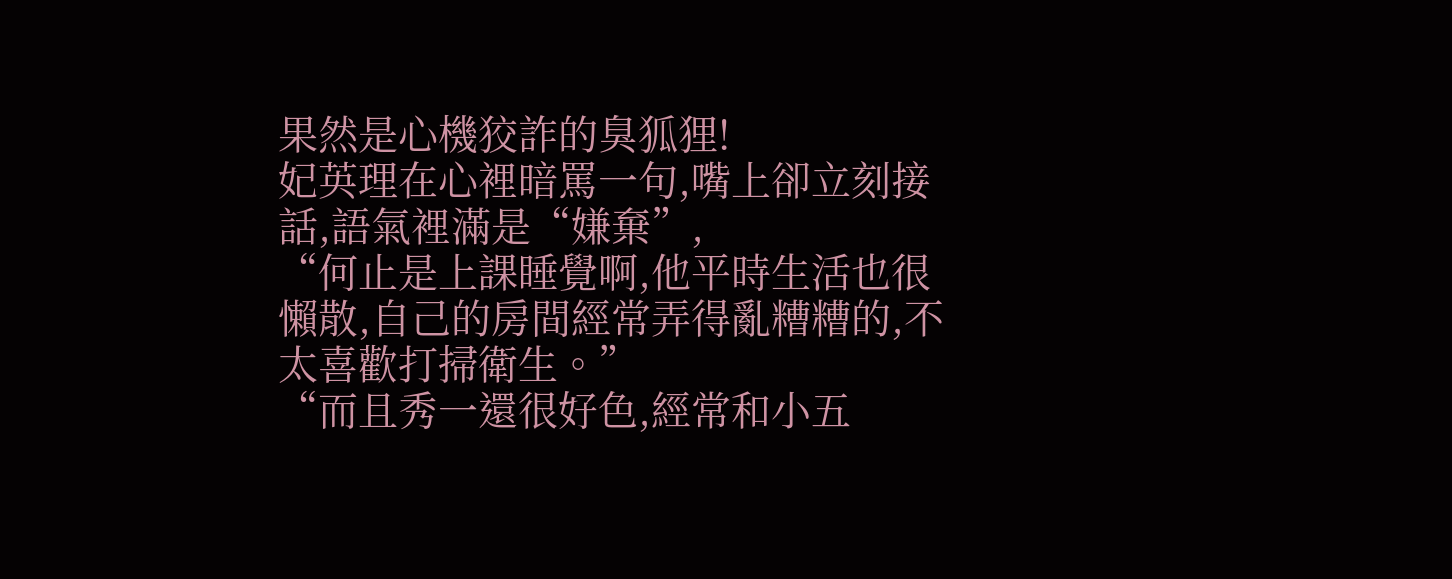果然是心機狡詐的臭狐狸!
妃英理在心裡暗罵一句,嘴上卻立刻接話,語氣裡滿是“嫌棄”,
“何止是上課睡覺啊,他平時生活也很懶散,自己的房間經常弄得亂糟糟的,不太喜歡打掃衛生。”
“而且秀一還很好色,經常和小五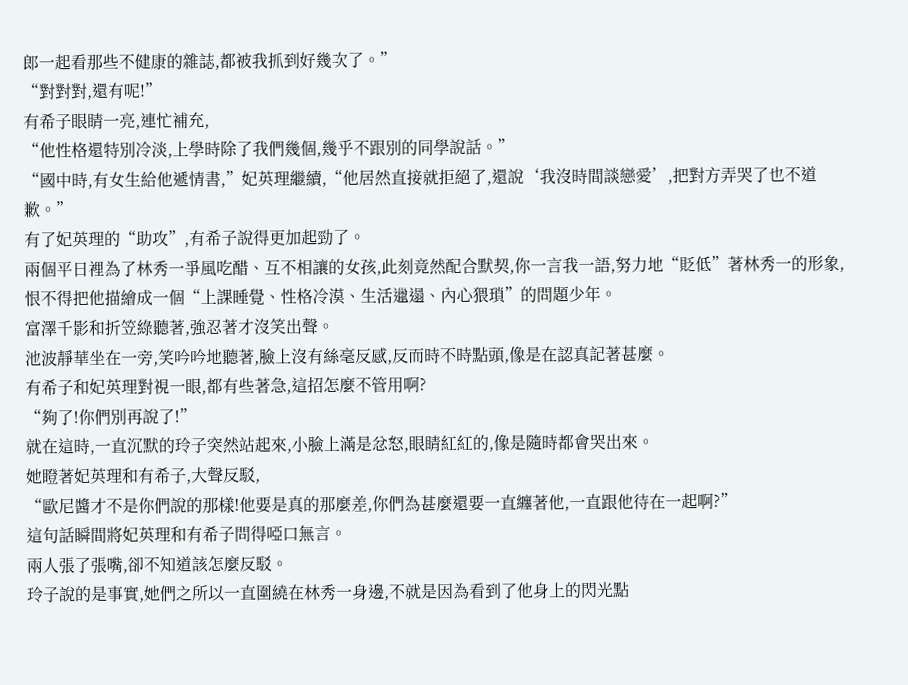郎一起看那些不健康的雜誌,都被我抓到好幾次了。”
“對對對,還有呢!”
有希子眼睛一亮,連忙補充,
“他性格還特別冷淡,上學時除了我們幾個,幾乎不跟別的同學說話。”
“國中時,有女生給他遞情書,”妃英理繼續,“他居然直接就拒絕了,還說‘我沒時間談戀愛’,把對方弄哭了也不道歉。”
有了妃英理的“助攻”,有希子說得更加起勁了。
兩個平日裡為了林秀一爭風吃醋、互不相讓的女孩,此刻竟然配合默契,你一言我一語,努力地“貶低”著林秀一的形象,恨不得把他描繪成一個“上課睡覺、性格冷漠、生活邋遢、內心猥瑣”的問題少年。
富澤千影和折笠綠聽著,強忍著才沒笑出聲。
池波靜華坐在一旁,笑吟吟地聽著,臉上沒有絲毫反感,反而時不時點頭,像是在認真記著甚麼。
有希子和妃英理對視一眼,都有些著急,這招怎麼不管用啊?
“夠了!你們別再說了!”
就在這時,一直沉默的玲子突然站起來,小臉上滿是忿怒,眼睛紅紅的,像是隨時都會哭出來。
她瞪著妃英理和有希子,大聲反駁,
“歐尼醬才不是你們說的那樣!他要是真的那麼差,你們為甚麼還要一直纏著他,一直跟他待在一起啊?”
這句話瞬間將妃英理和有希子問得啞口無言。
兩人張了張嘴,卻不知道該怎麼反駁。
玲子說的是事實,她們之所以一直圍繞在林秀一身邊,不就是因為看到了他身上的閃光點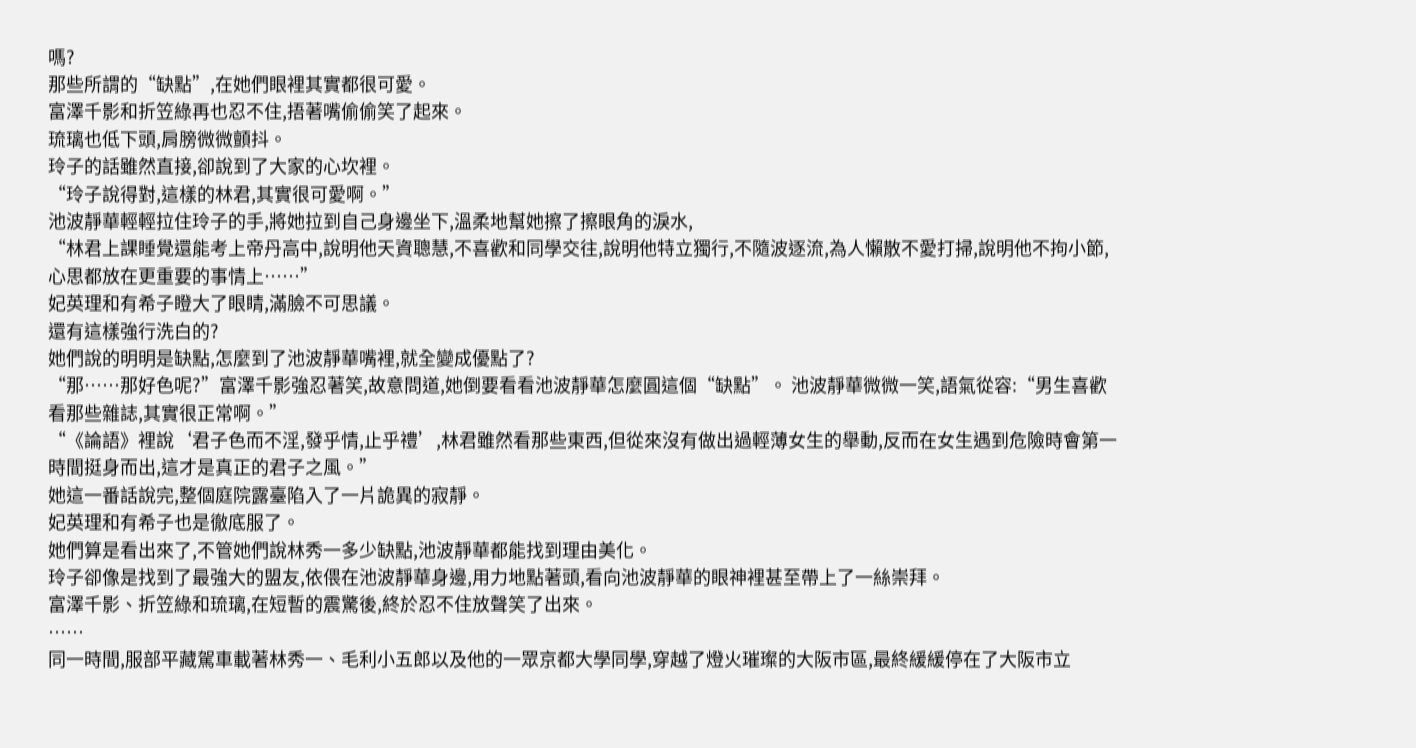嗎?
那些所謂的“缺點”,在她們眼裡其實都很可愛。
富澤千影和折笠綠再也忍不住,捂著嘴偷偷笑了起來。
琉璃也低下頭,肩膀微微顫抖。
玲子的話雖然直接,卻說到了大家的心坎裡。
“玲子說得對,這樣的林君,其實很可愛啊。”
池波靜華輕輕拉住玲子的手,將她拉到自己身邊坐下,溫柔地幫她擦了擦眼角的淚水,
“林君上課睡覺還能考上帝丹高中,說明他天資聰慧,不喜歡和同學交往,說明他特立獨行,不隨波逐流,為人懶散不愛打掃,說明他不拘小節,心思都放在更重要的事情上……”
妃英理和有希子瞪大了眼睛,滿臉不可思議。
還有這樣強行洗白的?
她們說的明明是缺點,怎麼到了池波靜華嘴裡,就全變成優點了?
“那……那好色呢?”富澤千影強忍著笑,故意問道,她倒要看看池波靜華怎麼圓這個“缺點”。 池波靜華微微一笑,語氣從容:“男生喜歡看那些雜誌,其實很正常啊。”
“《論語》裡說‘君子色而不淫,發乎情,止乎禮’,林君雖然看那些東西,但從來沒有做出過輕薄女生的舉動,反而在女生遇到危險時會第一時間挺身而出,這才是真正的君子之風。”
她這一番話說完,整個庭院露臺陷入了一片詭異的寂靜。
妃英理和有希子也是徹底服了。
她們算是看出來了,不管她們說林秀一多少缺點,池波靜華都能找到理由美化。
玲子卻像是找到了最強大的盟友,依偎在池波靜華身邊,用力地點著頭,看向池波靜華的眼神裡甚至帶上了一絲崇拜。
富澤千影、折笠綠和琉璃,在短暫的震驚後,終於忍不住放聲笑了出來。
……
同一時間,服部平藏駕車載著林秀一、毛利小五郎以及他的一眾京都大學同學,穿越了燈火璀璨的大阪市區,最終緩緩停在了大阪市立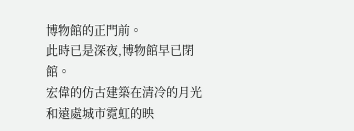博物館的正門前。
此時已是深夜,博物館早已閉館。
宏偉的仿古建築在清冷的月光和遠處城市霓虹的映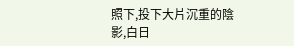照下,投下大片沉重的陰影,白日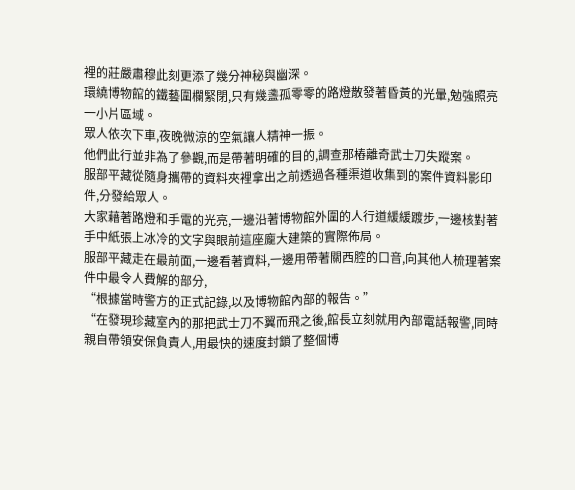裡的莊嚴肅穆此刻更添了幾分神秘與幽深。
環繞博物館的鐵藝圍欄緊閉,只有幾盞孤零零的路燈散發著昏黃的光暈,勉強照亮一小片區域。
眾人依次下車,夜晚微涼的空氣讓人精神一振。
他們此行並非為了參觀,而是帶著明確的目的,調查那樁離奇武士刀失蹤案。
服部平藏從隨身攜帶的資料夾裡拿出之前透過各種渠道收集到的案件資料影印件,分發給眾人。
大家藉著路燈和手電的光亮,一邊沿著博物館外圍的人行道緩緩踱步,一邊核對著手中紙張上冰冷的文字與眼前這座龐大建築的實際佈局。
服部平藏走在最前面,一邊看著資料,一邊用帶著關西腔的口音,向其他人梳理著案件中最令人費解的部分,
“根據當時警方的正式記錄,以及博物館內部的報告。”
“在發現珍藏室內的那把武士刀不翼而飛之後,館長立刻就用內部電話報警,同時親自帶領安保負責人,用最快的速度封鎖了整個博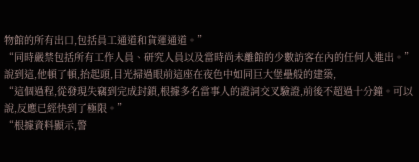物館的所有出口,包括員工通道和貨運通道。”
“同時嚴禁包括所有工作人員、研究人員以及當時尚未離館的少數訪客在內的任何人進出。”
說到這,他頓了頓,抬起頭,目光掃過眼前這座在夜色中如同巨大堡壘般的建築,
“這個過程,從發現失竊到完成封鎖,根據多名當事人的證詞交叉驗證,前後不超過十分鐘。可以說,反應已經快到了極限。”
“根據資料顯示,警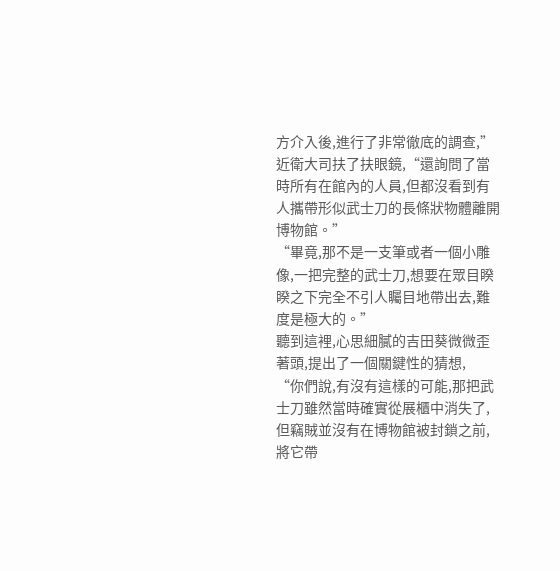方介入後,進行了非常徹底的調查,”近衛大司扶了扶眼鏡,“還詢問了當時所有在館內的人員,但都沒看到有人攜帶形似武士刀的長條狀物體離開博物館。”
“畢竟,那不是一支筆或者一個小雕像,一把完整的武士刀,想要在眾目睽睽之下完全不引人矚目地帶出去,難度是極大的。”
聽到這裡,心思細膩的吉田葵微微歪著頭,提出了一個關鍵性的猜想,
“你們說,有沒有這樣的可能,那把武士刀雖然當時確實從展櫃中消失了,但竊賊並沒有在博物館被封鎖之前,將它帶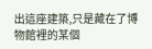出這座建築,只是藏在了博物館裡的某個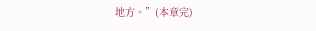地方。”(本章完)